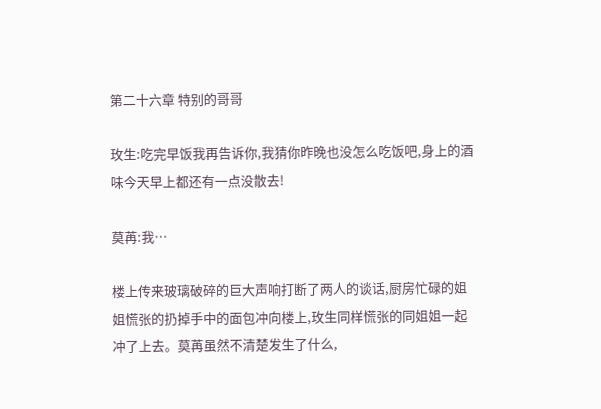第二十六章 特别的哥哥

玫生:吃完早饭我再告诉你,我猜你昨晚也没怎么吃饭吧,身上的酒味今天早上都还有一点没散去!

莫苒:我…

楼上传来玻璃破碎的巨大声响打断了两人的谈话,厨房忙碌的姐姐慌张的扔掉手中的面包冲向楼上,玫生同样慌张的同姐姐一起冲了上去。莫苒虽然不清楚发生了什么,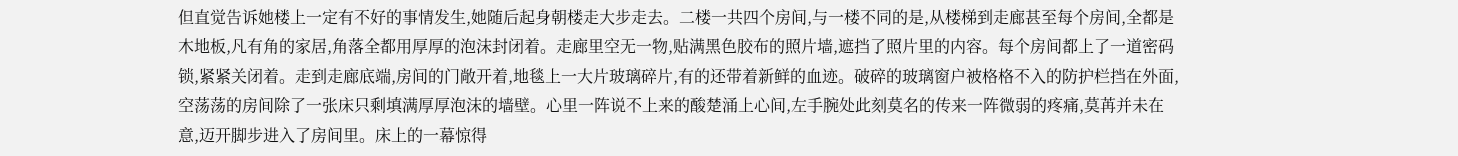但直觉告诉她楼上一定有不好的事情发生,她随后起身朝楼走大步走去。二楼一共四个房间,与一楼不同的是,从楼梯到走廊甚至每个房间,全都是木地板,凡有角的家居,角落全都用厚厚的泡沫封闭着。走廊里空无一物,贴满黑色胶布的照片墙,遮挡了照片里的内容。每个房间都上了一道密码锁,紧紧关闭着。走到走廊底端,房间的门敞开着,地毯上一大片玻璃碎片,有的还带着新鲜的血迹。破碎的玻璃窗户被格格不入的防护栏挡在外面,空荡荡的房间除了一张床只剩填满厚厚泡沫的墙壁。心里一阵说不上来的酸楚涌上心间,左手腕处此刻莫名的传来一阵微弱的疼痛,莫苒并未在意,迈开脚步进入了房间里。床上的一幕惊得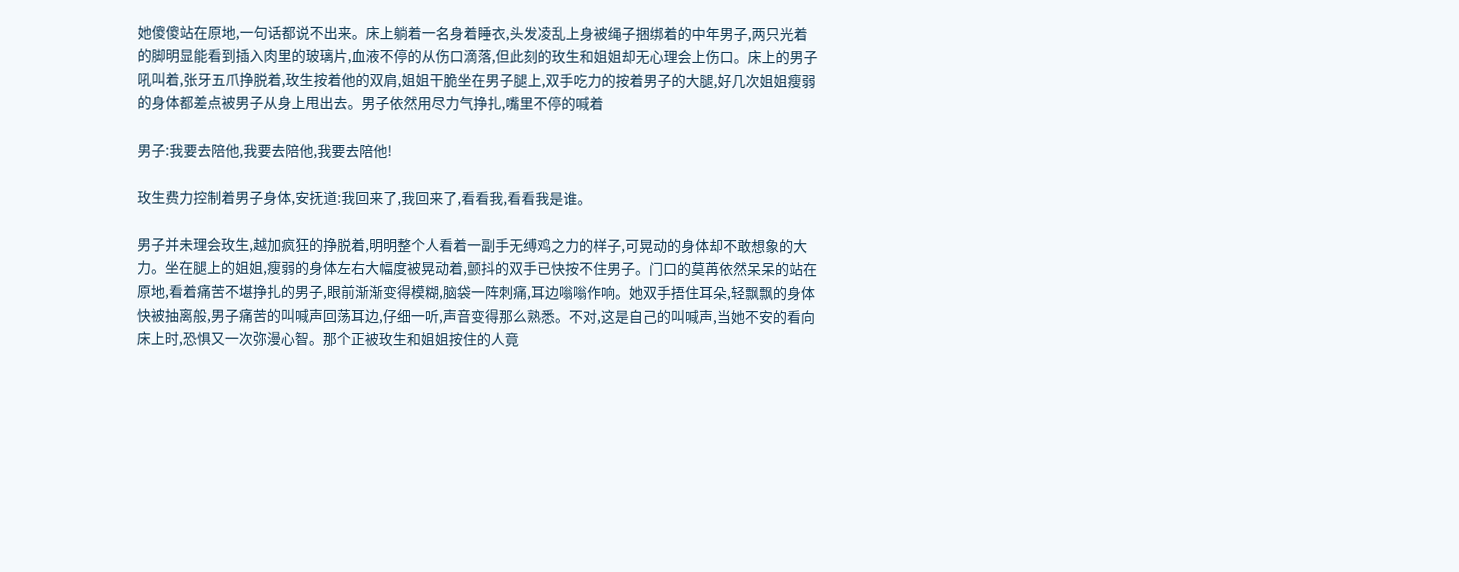她傻傻站在原地,一句话都说不出来。床上躺着一名身着睡衣,头发凌乱上身被绳子捆绑着的中年男子,两只光着的脚明显能看到插入肉里的玻璃片,血液不停的从伤口滴落,但此刻的玫生和姐姐却无心理会上伤口。床上的男子吼叫着,张牙五爪挣脱着,玫生按着他的双肩,姐姐干脆坐在男子腿上,双手吃力的按着男子的大腿,好几次姐姐瘦弱的身体都差点被男子从身上甩出去。男子依然用尽力气挣扎,嘴里不停的喊着

男子:我要去陪他,我要去陪他,我要去陪他!

玫生费力控制着男子身体,安抚道:我回来了,我回来了,看看我,看看我是谁。

男子并未理会玫生,越加疯狂的挣脱着,明明整个人看着一副手无缚鸡之力的样子,可晃动的身体却不敢想象的大力。坐在腿上的姐姐,瘦弱的身体左右大幅度被晃动着,颤抖的双手已快按不住男子。门口的莫苒依然呆呆的站在原地,看着痛苦不堪挣扎的男子,眼前渐渐变得模糊,脑袋一阵刺痛,耳边嗡嗡作响。她双手捂住耳朵,轻飘飘的身体快被抽离般,男子痛苦的叫喊声回荡耳边,仔细一听,声音变得那么熟悉。不对,这是自己的叫喊声,当她不安的看向床上时,恐惧又一次弥漫心智。那个正被玫生和姐姐按住的人竟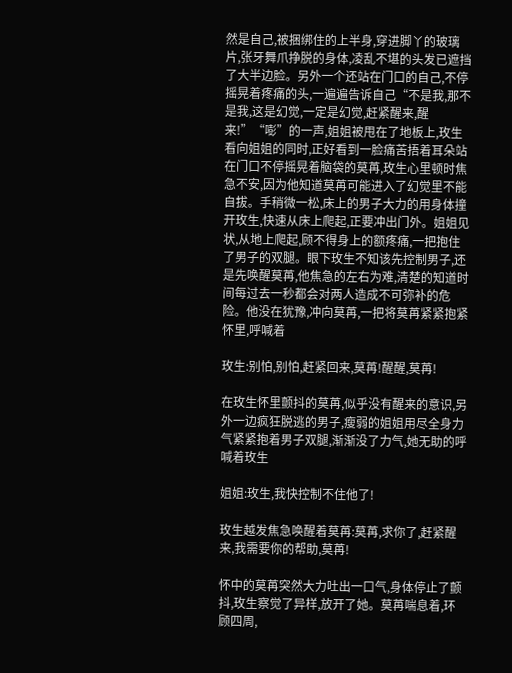然是自己,被捆绑住的上半身,穿进脚丫的玻璃片,张牙舞爪挣脱的身体,凌乱不堪的头发已遮挡了大半边脸。另外一个还站在门口的自己,不停摇晃着疼痛的头,一遍遍告诉自己“不是我,那不是我,这是幻觉,一定是幻觉,赶紧醒来,醒来!”“嘭”的一声,姐姐被甩在了地板上,玫生看向姐姐的同时,正好看到一脸痛苦捂着耳朵站在门口不停摇晃着脑袋的莫苒,玫生心里顿时焦急不安,因为他知道莫苒可能进入了幻觉里不能自拔。手稍微一松,床上的男子大力的用身体撞开玫生,快速从床上爬起,正要冲出门外。姐姐见状,从地上爬起,顾不得身上的额疼痛,一把抱住了男子的双腿。眼下玫生不知该先控制男子,还是先唤醒莫苒,他焦急的左右为难,清楚的知道时间每过去一秒都会对两人造成不可弥补的危险。他没在犹豫,冲向莫苒,一把将莫苒紧紧抱紧怀里,呼喊着

玫生:别怕,别怕,赶紧回来,莫苒!醒醒,莫苒!

在玫生怀里颤抖的莫苒,似乎没有醒来的意识,另外一边疯狂脱逃的男子,瘦弱的姐姐用尽全身力气紧紧抱着男子双腿,渐渐没了力气,她无助的呼喊着玫生

姐姐:玫生,我快控制不住他了!

玫生越发焦急唤醒着莫苒:莫苒,求你了,赶紧醒来,我需要你的帮助,莫苒!

怀中的莫苒突然大力吐出一口气,身体停止了颤抖,玫生察觉了异样,放开了她。莫苒喘息着,环顾四周,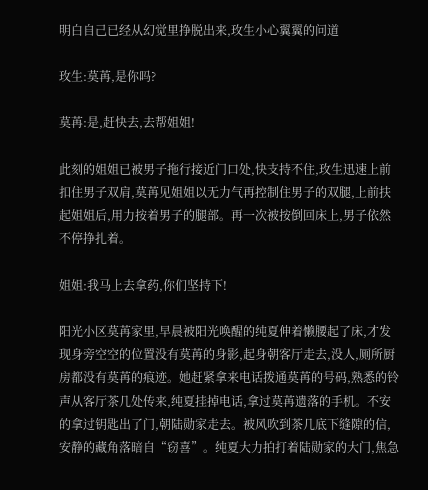明白自己已经从幻觉里挣脱出来,玫生小心翼翼的问道

玫生:莫苒,是你吗?

莫苒:是,赶快去,去帮姐姐!

此刻的姐姐已被男子拖行接近门口处,快支持不住,玫生迅速上前扣住男子双肩,莫苒见姐姐以无力气再控制住男子的双腿,上前扶起姐姐后,用力按着男子的腿部。再一次被按倒回床上,男子依然不停挣扎着。

姐姐:我马上去拿药,你们坚持下!

阳光小区莫苒家里,早晨被阳光唤醒的纯夏伸着懒腰起了床,才发现身旁空空的位置没有莫苒的身影,起身朝客厅走去,没人,厕所厨房都没有莫苒的痕迹。她赶紧拿来电话拨通莫苒的号码,熟悉的铃声从客厅茶几处传来,纯夏挂掉电话,拿过莫苒遗落的手机。不安的拿过钥匙出了门,朝陆勋家走去。被风吹到茶几底下缝隙的信,安静的藏角落暗自“窃喜”。纯夏大力拍打着陆勋家的大门,焦急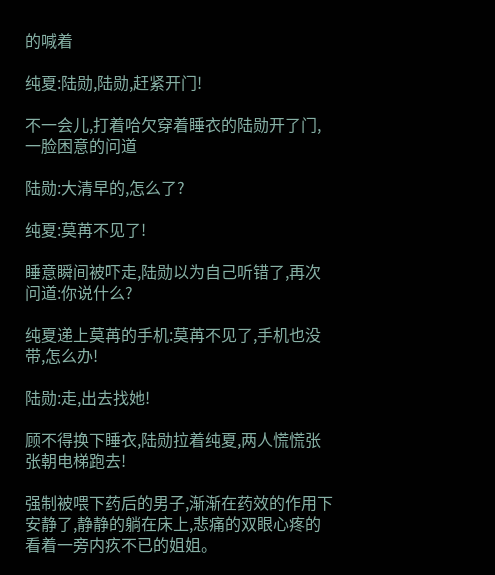的喊着

纯夏:陆勋,陆勋,赶紧开门!

不一会儿,打着哈欠穿着睡衣的陆勋开了门,一脸困意的问道

陆勋:大清早的,怎么了?

纯夏:莫苒不见了!

睡意瞬间被吓走,陆勋以为自己听错了,再次问道:你说什么?

纯夏递上莫苒的手机:莫苒不见了,手机也没带,怎么办!

陆勋:走,出去找她!

顾不得换下睡衣,陆勋拉着纯夏,两人慌慌张张朝电梯跑去!

强制被喂下药后的男子,渐渐在药效的作用下安静了,静静的躺在床上,悲痛的双眼心疼的看着一旁内疚不已的姐姐。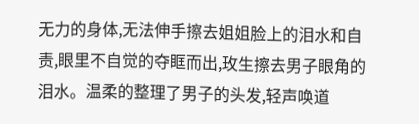无力的身体,无法伸手擦去姐姐脸上的泪水和自责,眼里不自觉的夺眶而出,玫生擦去男子眼角的泪水。温柔的整理了男子的头发,轻声唤道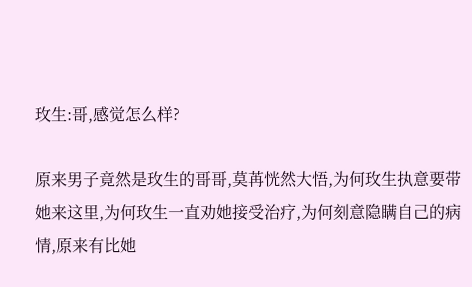玫生:哥,感觉怎么样?

原来男子竟然是玫生的哥哥,莫苒恍然大悟,为何玫生执意要带她来这里,为何玫生一直劝她接受治疗,为何刻意隐瞒自己的病情,原来有比她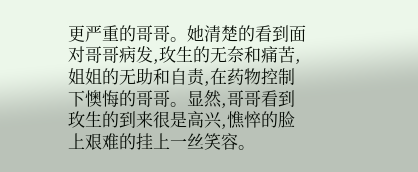更严重的哥哥。她清楚的看到面对哥哥病发,玫生的无奈和痛苦,姐姐的无助和自责,在药物控制下懊悔的哥哥。显然,哥哥看到玫生的到来很是高兴,憔悴的脸上艰难的挂上一丝笑容。